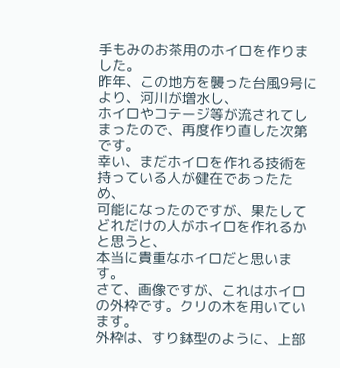手もみのお茶用のホイロを作りました。
昨年、この地方を襲った台風9号により、河川が増水し、
ホイロやコテージ等が流されてしまったので、再度作り直した次第です。
幸い、まだホイロを作れる技術を持っている人が健在であったため、
可能になったのですが、果たしてどれだけの人がホイロを作れるかと思うと、
本当に貴重なホイロだと思います。
さて、画像ですが、これはホイロの外枠です。クリの木を用いています。
外枠は、すり鉢型のように、上部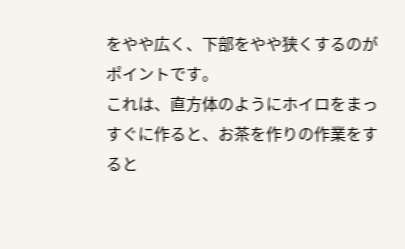をやや広く、下部をやや狭くするのが
ポイントです。
これは、直方体のようにホイロをまっすぐに作ると、お茶を作りの作業をすると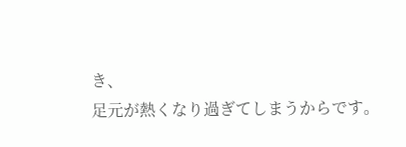き、
足元が熱くなり過ぎてしまうからです。